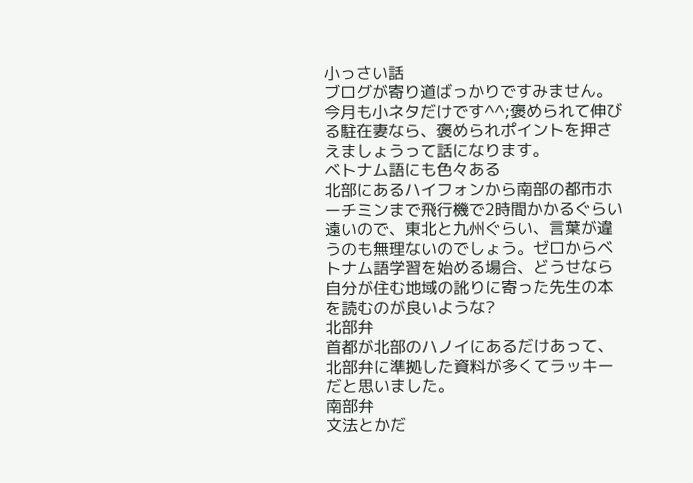小っさい話
ブログが寄り道ばっかりですみません。今月も小ネタだけです^^;褒められて伸びる駐在妻なら、褒められポイントを押さえましょうって話になります。
ベトナム語にも色々ある
北部にあるハイフォンから南部の都市ホーチミンまで飛行機で2時間かかるぐらい遠いので、東北と九州ぐらい、言葉が違うのも無理ないのでしょう。ゼロからベトナム語学習を始める場合、どうせなら自分が住む地域の訛りに寄った先生の本を読むのが良いような?
北部弁
首都が北部のハノイにあるだけあって、北部弁に準拠した資料が多くてラッキーだと思いました。
南部弁
文法とかだ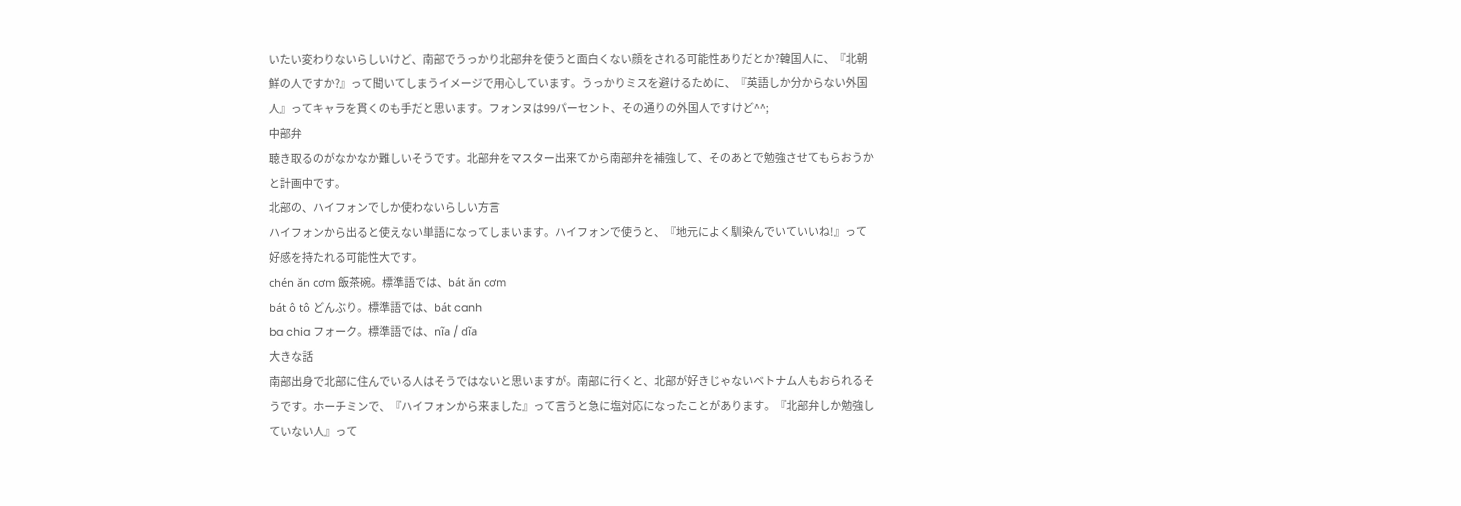いたい変わりないらしいけど、南部でうっかり北部弁を使うと面白くない顔をされる可能性ありだとか?韓国人に、『北朝鮮の人ですか?』って聞いてしまうイメージで用心しています。うっかりミスを避けるために、『英語しか分からない外国人』ってキャラを貫くのも手だと思います。フォンヌは99パーセント、その通りの外国人ですけど^^;
中部弁
聴き取るのがなかなか難しいそうです。北部弁をマスター出来てから南部弁を補強して、そのあとで勉強させてもらおうかと計画中です。
北部の、ハイフォンでしか使わないらしい方言
ハイフォンから出ると使えない単語になってしまいます。ハイフォンで使うと、『地元によく馴染んでいていいね!』って好感を持たれる可能性大です。
chén ăn cơm 飯茶碗。標準語では、bát ăn cơm
bát ô tô どんぶり。標準語では、bát canh
ba chia フォーク。標準語では、nĩa / dĩa
大きな話
南部出身で北部に住んでいる人はそうではないと思いますが。南部に行くと、北部が好きじゃないベトナム人もおられるそうです。ホーチミンで、『ハイフォンから来ました』って言うと急に塩対応になったことがあります。『北部弁しか勉強していない人』って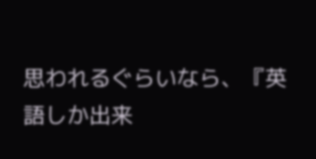思われるぐらいなら、『英語しか出来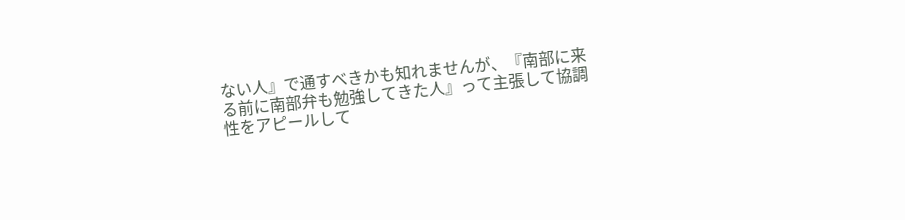ない人』で通すべきかも知れませんが、『南部に来る前に南部弁も勉強してきた人』って主張して協調性をアピールして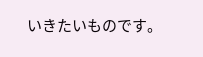いきたいものです。